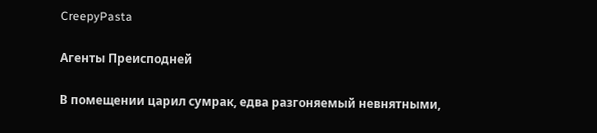CreepyPasta

Агенты Преисподней

В помещении царил сумрак, едва разгоняемый невнятными,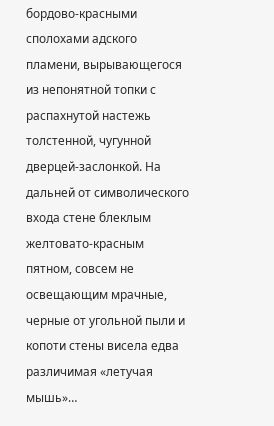бордово-красными сполохами адского пламени, вырывающегося из непонятной топки с распахнутой настежь толстенной, чугунной дверцей-заслонкой. На дальней от символического входа стене блеклым желтовато-красным пятном, совсем не освещающим мрачные, черные от угольной пыли и копоти стены висела едва различимая «летучая мышь»…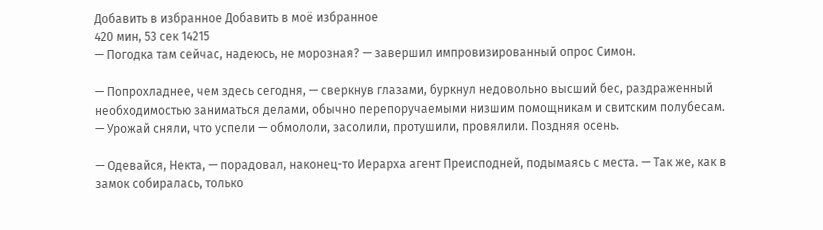Добавить в избранное Добавить в моё избранное
420 мин, 53 сек 14215
— Погодка там сейчас, надеюсь, не морозная? — завершил импровизированный опрос Симон.

— Попрохладнее, чем здесь сегодня, — сверкнув глазами, буркнул недовольно высший бес, раздраженный необходимостью заниматься делами, обычно перепоручаемыми низшим помощникам и свитским полубесам. — Урожай сняли, что успели — обмололи, засолили, протушили, провялили. Поздняя осень.

— Одевайся, Некта, — порадовал, наконец-то Иерарха агент Преисподней, подымаясь с места. — Так же, как в замок собиралась, только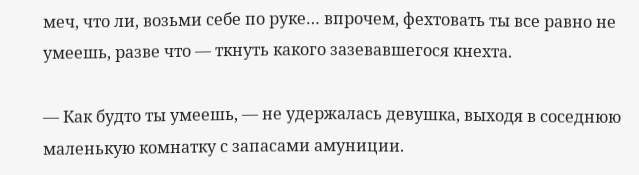меч, что ли, возьми себе по руке… впрочем, фехтовать ты все равно не умеешь, разве что — ткнуть какого зазевавшегося кнехта.

— Как будто ты умеешь, — не удержалась девушка, выходя в соседнюю маленькую комнатку с запасами амуниции.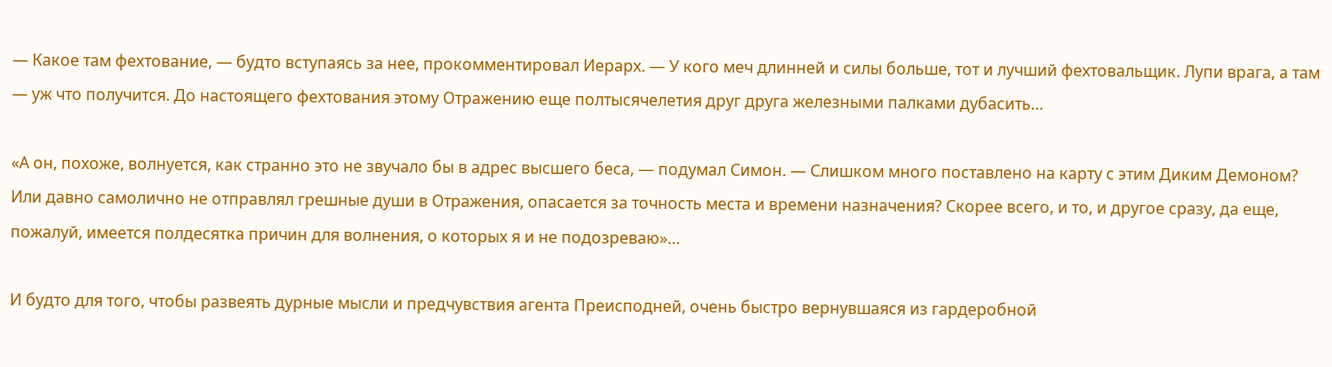— Какое там фехтование, — будто вступаясь за нее, прокомментировал Иерарх. — У кого меч длинней и силы больше, тот и лучший фехтовальщик. Лупи врага, а там — уж что получится. До настоящего фехтования этому Отражению еще полтысячелетия друг друга железными палками дубасить…

«А он, похоже, волнуется, как странно это не звучало бы в адрес высшего беса, — подумал Симон. — Слишком много поставлено на карту с этим Диким Демоном? Или давно самолично не отправлял грешные души в Отражения, опасается за точность места и времени назначения? Скорее всего, и то, и другое сразу, да еще, пожалуй, имеется полдесятка причин для волнения, о которых я и не подозреваю»…

И будто для того, чтобы развеять дурные мысли и предчувствия агента Преисподней, очень быстро вернувшаяся из гардеробной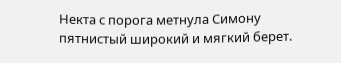Некта с порога метнула Симону пятнистый широкий и мягкий берет.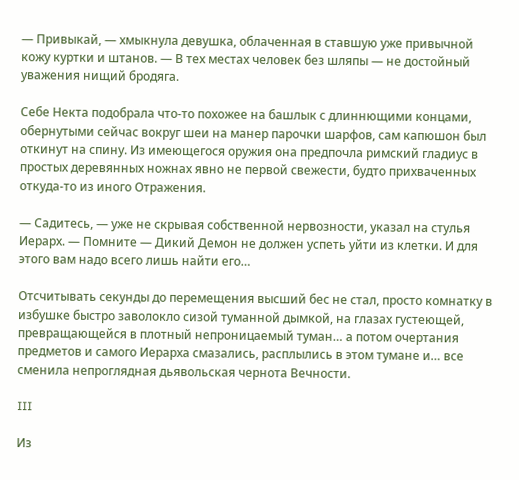— Привыкай, — хмыкнула девушка, облаченная в ставшую уже привычной кожу куртки и штанов. — В тех местах человек без шляпы — не достойный уважения нищий бродяга.

Себе Некта подобрала что-то похожее на башлык с длиннющими концами, обернутыми сейчас вокруг шеи на манер парочки шарфов, сам капюшон был откинут на спину. Из имеющегося оружия она предпочла римский гладиус в простых деревянных ножнах явно не первой свежести, будто прихваченных откуда-то из иного Отражения.

— Садитесь, — уже не скрывая собственной нервозности, указал на стулья Иерарх. — Помните — Дикий Демон не должен успеть уйти из клетки. И для этого вам надо всего лишь найти его…

Отсчитывать секунды до перемещения высший бес не стал, просто комнатку в избушке быстро заволокло сизой туманной дымкой, на глазах густеющей, превращающейся в плотный непроницаемый туман… а потом очертания предметов и самого Иерарха смазались, расплылись в этом тумане и… все сменила непроглядная дьявольская чернота Вечности.

III

Из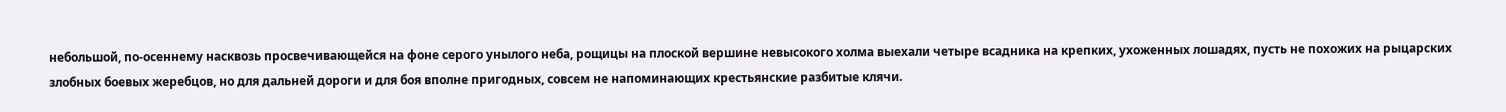небольшой, по-осеннему насквозь просвечивающейся на фоне серого унылого неба, рощицы на плоской вершине невысокого холма выехали четыре всадника на крепких, ухоженных лошадях, пусть не похожих на рыцарских злобных боевых жеребцов, но для дальней дороги и для боя вполне пригодных, совсем не напоминающих крестьянские разбитые клячи.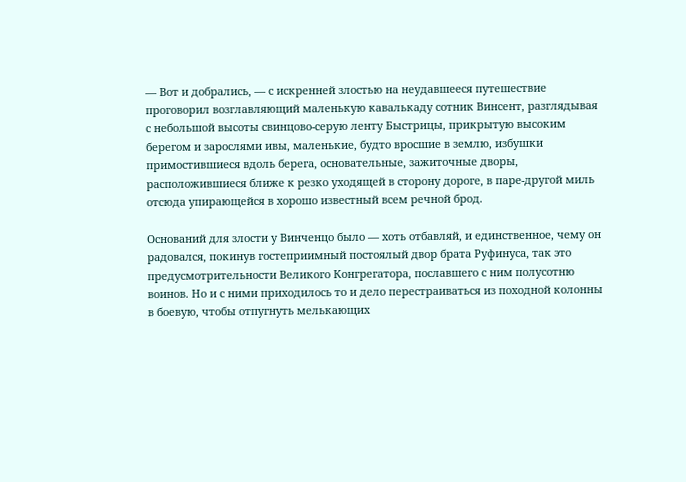— Вот и добрались, — с искренней злостью на неудавшееся путешествие проговорил возглавляющий маленькую кавалькаду сотник Винсент, разглядывая с небольшой высоты свинцово-серую ленту Быстрицы, прикрытую высоким берегом и зарослями ивы, маленькие, будто вросшие в землю, избушки примостившиеся вдоль берега, основательные, зажиточные дворы, расположившиеся ближе к резко уходящей в сторону дороге, в паре-другой миль отсюда упирающейся в хорошо известный всем речной брод.

Оснований для злости у Винченцо было — хоть отбавляй, и единственное, чему он радовался, покинув гостеприимный постоялый двор брата Руфинуса, так это предусмотрительности Великого Конгрегатора, пославшего с ним полусотню воинов. Но и с ними приходилось то и дело перестраиваться из походной колонны в боевую, чтобы отпугнуть мелькающих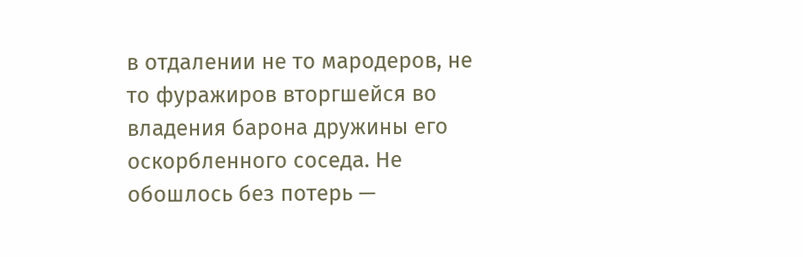в отдалении не то мародеров, не то фуражиров вторгшейся во владения барона дружины его оскорбленного соседа. Не обошлось без потерь —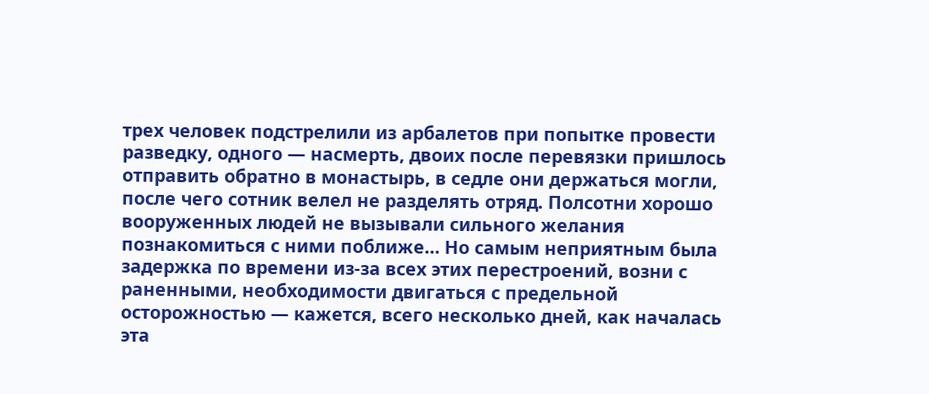трех человек подстрелили из арбалетов при попытке провести разведку, одного — насмерть, двоих после перевязки пришлось отправить обратно в монастырь, в седле они держаться могли, после чего сотник велел не разделять отряд. Полсотни хорошо вооруженных людей не вызывали сильного желания познакомиться с ними поближе… Но самым неприятным была задержка по времени из-за всех этих перестроений, возни с раненными, необходимости двигаться с предельной осторожностью — кажется, всего несколько дней, как началась эта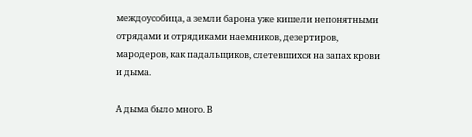междоусобица, а земли барона уже кишели непонятными отрядами и отрядиками наемников, дезертиров, мародеров, как падальщиков, слетевшихся на запах крови и дыма.

А дыма было много. В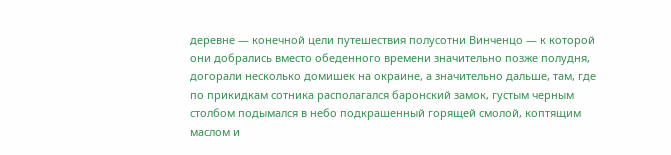деревне — конечной цели путешествия полусотни Винченцо — к которой они добрались вместо обеденного времени значительно позже полудня, догорали несколько домишек на окраине, а значительно дальше, там, где по прикидкам сотника располагался баронский замок, густым черным столбом подымался в небо подкрашенный горящей смолой, коптящим маслом и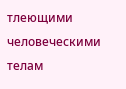тлеющими человеческими телам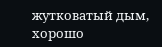жутковатый дым, хорошо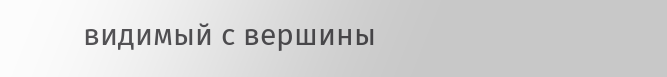видимый с вершины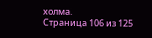холма.
Страница 106 из 125